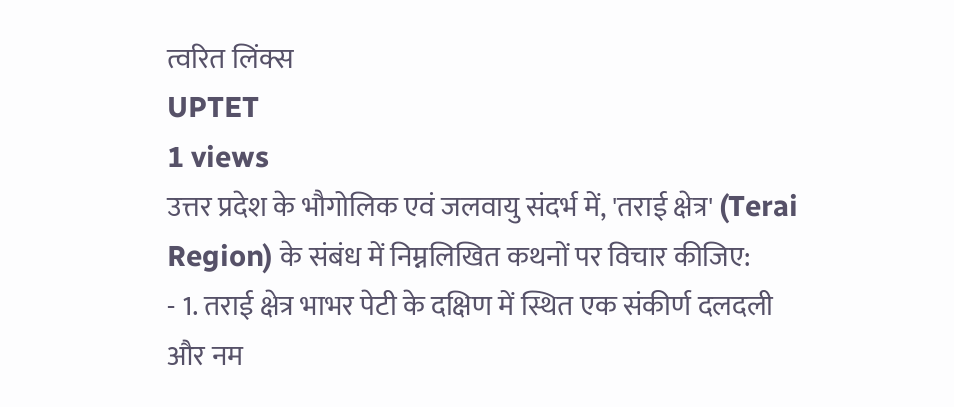त्वरित लिंक्स
UPTET
1 views
उत्तर प्रदेश के भौगोलिक एवं जलवायु संदर्भ में, 'तराई क्षेत्र' (Terai Region) के संबंध में निम्नलिखित कथनों पर विचार कीजिए:
- 1. तराई क्षेत्र भाभर पेटी के दक्षिण में स्थित एक संकीर्ण दलदली और नम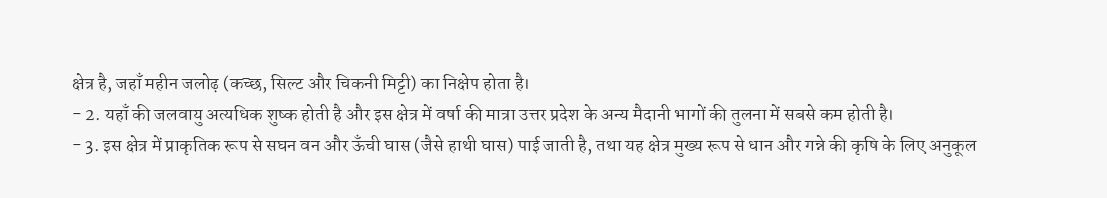क्षेत्र है, जहाँ महीन जलोढ़ (कच्छ, सिल्ट और चिकनी मिट्टी) का निक्षेप होता है।
- 2. यहाँ की जलवायु अत्यधिक शुष्क होती है और इस क्षेत्र में वर्षा की मात्रा उत्तर प्रदेश के अन्य मैदानी भागों की तुलना में सबसे कम होती है।
- 3. इस क्षेत्र में प्राकृतिक रूप से सघन वन और ऊँची घास (जैसे हाथी घास) पाई जाती है, तथा यह क्षेत्र मुख्य रूप से धान और गन्ने की कृषि के लिए अनुकूल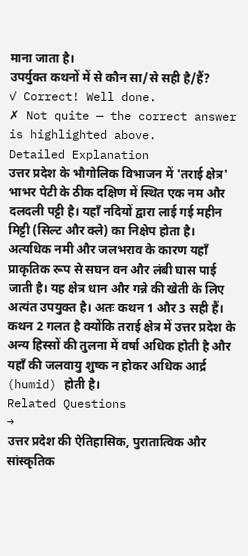माना जाता है।
उपर्युक्त कथनों में से कौन सा/से सही है/हैं?
✓ Correct! Well done.
✗ Not quite — the correct answer is highlighted above.
Detailed Explanation
उत्तर प्रदेश के भौगोलिक विभाजन में 'तराई क्षेत्र' भाभर पेटी के ठीक दक्षिण में स्थित एक नम और दलदली पट्टी है। यहाँ नदियों द्वारा लाई गई महीन मिट्टी (सिल्ट और क्ले) का निक्षेप होता है। अत्यधिक नमी और जलभराव के कारण यहाँ प्राकृतिक रूप से सघन वन और लंबी घास पाई जाती है। यह क्षेत्र धान और गन्ने की खेती के लिए अत्यंत उपयुक्त है। अतः कथन 1 और 3 सही हैं। कथन 2 गलत है क्योंकि तराई क्षेत्र में उत्तर प्रदेश के अन्य हिस्सों की तुलना में वर्षा अधिक होती है और यहाँ की जलवायु शुष्क न होकर अधिक आर्द्र (humid) होती है।
Related Questions
→
उत्तर प्रदेश की ऐतिहासिक, पुरातात्विक और सांस्कृतिक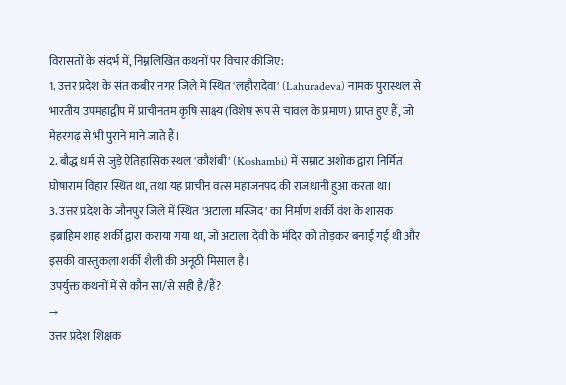विरासतों के संदर्भ में, निम्नलिखित कथनों पर विचार कीजिए:
1. उत्तर प्रदेश के संत कबीर नगर जिले में स्थित 'लहौरादेवा' (Lahuradeva) नामक पुरास्थल से भारतीय उपमहाद्वीप में प्राचीनतम कृषि साक्ष्य (विशेष रूप से चावल के प्रमाण) प्राप्त हुए हैं, जो मेहरगढ़ से भी पुराने माने जाते हैं।
2. बौद्ध धर्म से जुड़े ऐतिहासिक स्थल 'कौशंबी' (Koshambi) में सम्राट अशोक द्वारा निर्मित घोषाराम विहार स्थित था, तथा यह प्राचीन वत्स महाजनपद की राजधानी हुआ करता था।
3. उत्तर प्रदेश के जौनपुर जिले में स्थित 'अटाला मस्जिद' का निर्माण शर्की वंश के शासक इब्राहिम शाह शर्की द्वारा कराया गया था, जो अटाला देवी के मंदिर को तोड़कर बनाई गई थी और इसकी वास्तुकला शर्की शैली की अनूठी मिसाल है।
उपर्युक्त कथनों में से कौन सा/से सही है/हैं?
→
उत्तर प्रदेश शिक्षक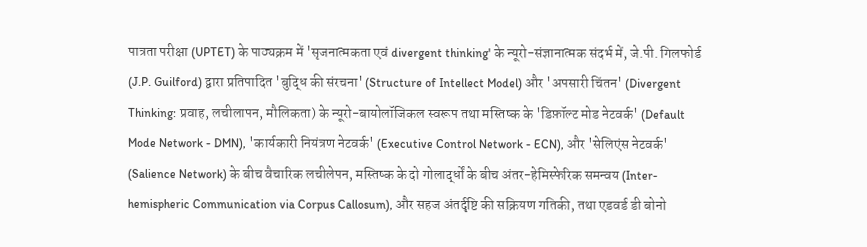पात्रता परीक्षा (UPTET) के पाठ्यक्रम में 'सृजनात्मकता एवं divergent thinking' के न्यूरो-संज्ञानात्मक संदर्भ में, जे.पी. गिलफोर्ड (J.P. Guilford) द्वारा प्रतिपादित 'बुद्धि की संरचना' (Structure of Intellect Model) और 'अपसारी चिंतन' (Divergent Thinking: प्रवाह, लचीलापन, मौलिकता) के न्यूरो-बायोलॉजिकल स्वरूप तथा मस्तिष्क के 'डिफ़ॉल्ट मोड नेटवर्क' (Default Mode Network - DMN), 'कार्यकारी नियंत्रण नेटवर्क' (Executive Control Network - ECN), और 'सेलिएंस नेटवर्क' (Salience Network) के बीच वैचारिक लचीलेपन, मस्तिष्क के दो गोलार्द्धों के बीच अंतर-हेमिस्फेरिक समन्वय (Inter-hemispheric Communication via Corpus Callosum), और सहज अंतर्दृष्टि की सक्रियण गतिकी, तथा एडवर्ड डी बोनो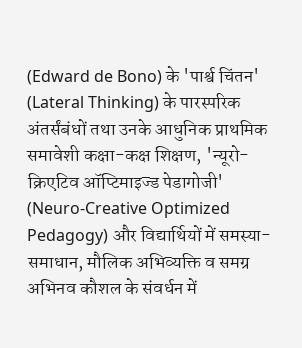(Edward de Bono) के 'पार्श्व चिंतन' (Lateral Thinking) के पारस्परिक अंतर्संबंधों तथा उनके आधुनिक प्राथमिक समावेशी कक्षा-कक्ष शिक्षण, 'न्यूरो-क्रिएटिव ऑप्टिमाइज्ड पेडागोजी' (Neuro-Creative Optimized Pedagogy) और विद्यार्थियों में समस्या-समाधान, मौलिक अभिव्यक्ति व समग्र अभिनव कौशल के संवर्धन में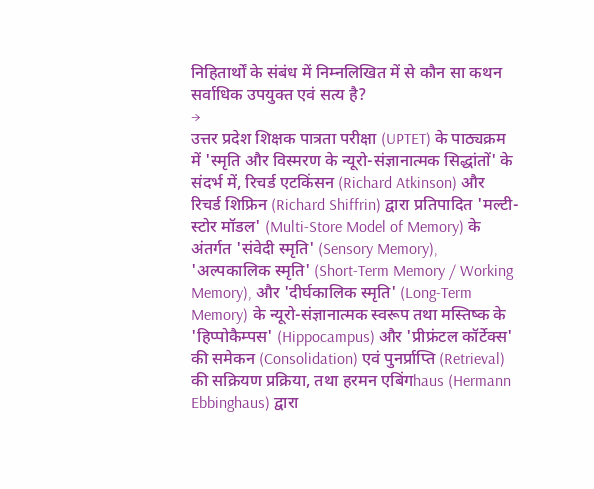निहितार्थों के संबंध में निम्नलिखित में से कौन सा कथन सर्वाधिक उपयुक्त एवं सत्य है?
→
उत्तर प्रदेश शिक्षक पात्रता परीक्षा (UPTET) के पाठ्यक्रम में 'स्मृति और विस्मरण के न्यूरो-संज्ञानात्मक सिद्धांतों' के संदर्भ में, रिचर्ड एटकिंसन (Richard Atkinson) और रिचर्ड शिफ्रिन (Richard Shiffrin) द्वारा प्रतिपादित 'मल्टी-स्टोर मॉडल' (Multi-Store Model of Memory) के अंतर्गत 'संवेदी स्मृति' (Sensory Memory), 'अल्पकालिक स्मृति' (Short-Term Memory / Working Memory), और 'दीर्घकालिक स्मृति' (Long-Term Memory) के न्यूरो-संज्ञानात्मक स्वरूप तथा मस्तिष्क के 'हिप्पोकैम्पस' (Hippocampus) और 'प्रीफ्रंटल कॉर्टेक्स' की समेकन (Consolidation) एवं पुनर्प्राप्ति (Retrieval) की सक्रियण प्रक्रिया, तथा हरमन एबिंगhaus (Hermann Ebbinghaus) द्वारा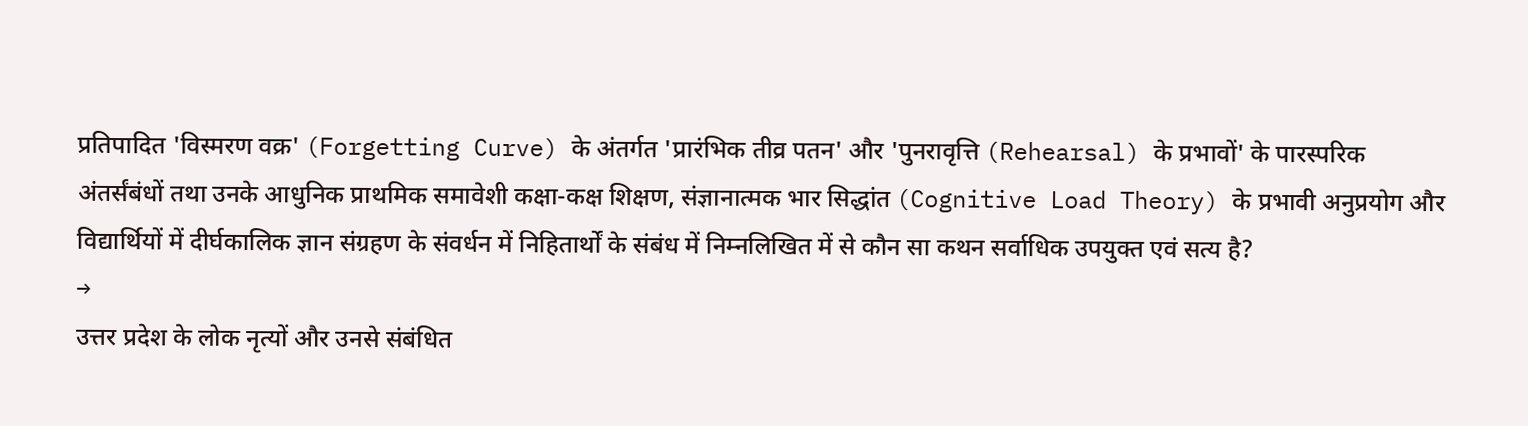प्रतिपादित 'विस्मरण वक्र' (Forgetting Curve) के अंतर्गत 'प्रारंभिक तीव्र पतन' और 'पुनरावृत्ति (Rehearsal) के प्रभावों' के पारस्परिक अंतर्संबंधों तथा उनके आधुनिक प्राथमिक समावेशी कक्षा-कक्ष शिक्षण, संज्ञानात्मक भार सिद्धांत (Cognitive Load Theory) के प्रभावी अनुप्रयोग और विद्यार्थियों में दीर्घकालिक ज्ञान संग्रहण के संवर्धन में निहितार्थों के संबंध में निम्नलिखित में से कौन सा कथन सर्वाधिक उपयुक्त एवं सत्य है?
→
उत्तर प्रदेश के लोक नृत्यों और उनसे संबंधित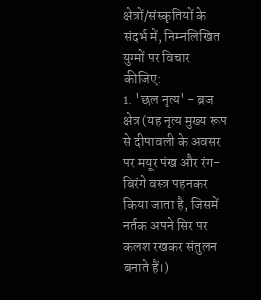क्षेत्रों/संस्कृतियों के संदर्भ में, निम्नलिखित युग्मों पर विचार कीजिए:
1. 'छल नृत्य' - ब्रज क्षेत्र (यह नृत्य मुख्य रूप से दीपावली के अवसर पर मयूर पंख और रंग-बिरंगे वस्त्र पहनकर किया जाता है, जिसमें नर्तक अपने सिर पर कलश रखकर संतुलन बनाते हैं।)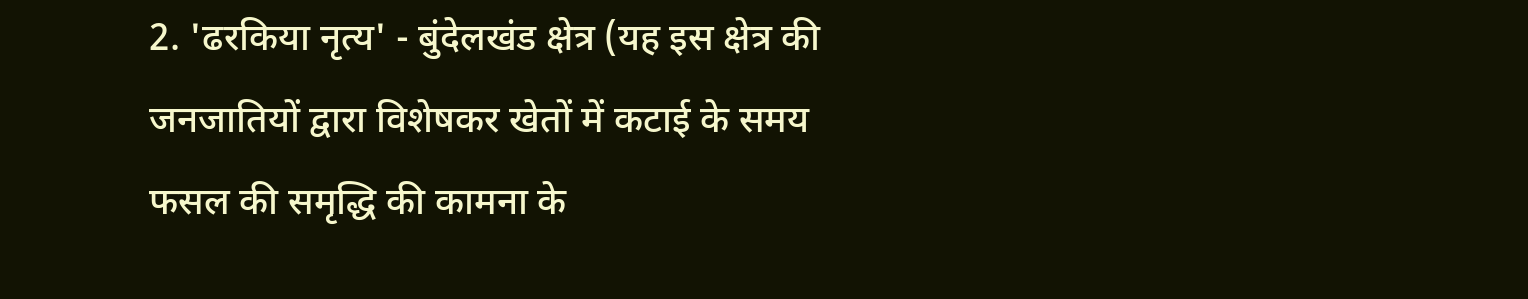2. 'ढरकिया नृत्य' - बुंदेलखंड क्षेत्र (यह इस क्षेत्र की जनजातियों द्वारा विशेषकर खेतों में कटाई के समय फसल की समृद्धि की कामना के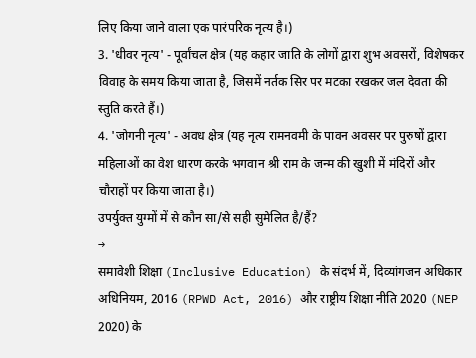लिए किया जाने वाला एक पारंपरिक नृत्य है।)
3. 'धीवर नृत्य' - पूर्वांचल क्षेत्र (यह कहार जाति के लोगों द्वारा शुभ अवसरों, विशेषकर विवाह के समय किया जाता है, जिसमें नर्तक सिर पर मटका रखकर जल देवता की स्तुति करते हैं।)
4. 'जोगनी नृत्य' - अवध क्षेत्र (यह नृत्य रामनवमी के पावन अवसर पर पुरुषों द्वारा महिलाओं का वेश धारण करके भगवान श्री राम के जन्म की खुशी में मंदिरों और चौराहों पर किया जाता है।)
उपर्युक्त युग्मों में से कौन सा/से सही सुमेलित है/हैं?
→
समावेशी शिक्षा (Inclusive Education) के संदर्भ में, दिव्यांगजन अधिकार अधिनियम, 2016 (RPWD Act, 2016) और राष्ट्रीय शिक्षा नीति 2020 (NEP 2020) के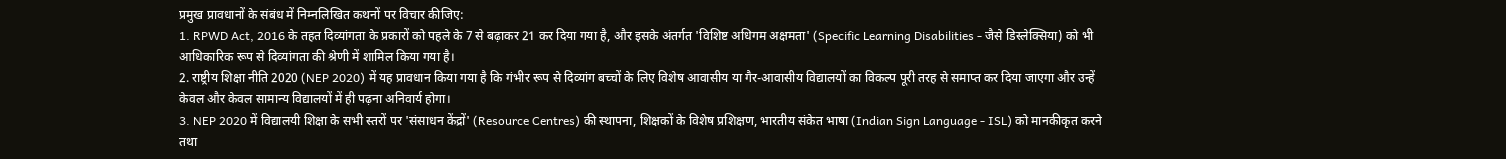प्रमुख प्रावधानों के संबंध में निम्नलिखित कथनों पर विचार कीजिए:
1. RPWD Act, 2016 के तहत दिव्यांगता के प्रकारों को पहले के 7 से बढ़ाकर 21 कर दिया गया है, और इसके अंतर्गत 'विशिष्ट अधिगम अक्षमता' (Specific Learning Disabilities - जैसे डिस्लेक्सिया) को भी आधिकारिक रूप से दिव्यांगता की श्रेणी में शामिल किया गया है।
2. राष्ट्रीय शिक्षा नीति 2020 (NEP 2020) में यह प्रावधान किया गया है कि गंभीर रूप से दिव्यांग बच्चों के लिए विशेष आवासीय या गैर-आवासीय विद्यालयों का विकल्प पूरी तरह से समाप्त कर दिया जाएगा और उन्हें केवल और केवल सामान्य विद्यालयों में ही पढ़ना अनिवार्य होगा।
3. NEP 2020 में विद्यालयी शिक्षा के सभी स्तरों पर 'संसाधन केंद्रों' (Resource Centres) की स्थापना, शिक्षकों के विशेष प्रशिक्षण, भारतीय संकेत भाषा (Indian Sign Language - ISL) को मानकीकृत करने तथा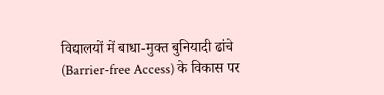विद्यालयों में बाधा-मुक्त बुनियादी ढांचे (Barrier-free Access) के विकास पर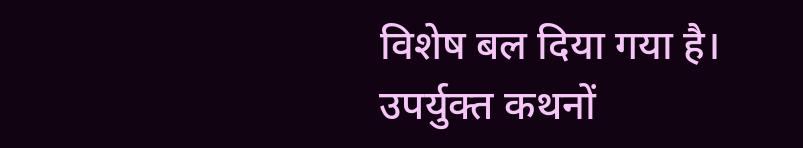विशेष बल दिया गया है।
उपर्युक्त कथनों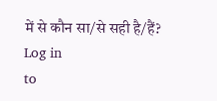में से कौन सा/से सही है/हैं?
Log in
to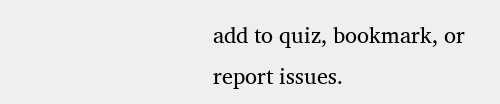add to quiz, bookmark, or report issues.